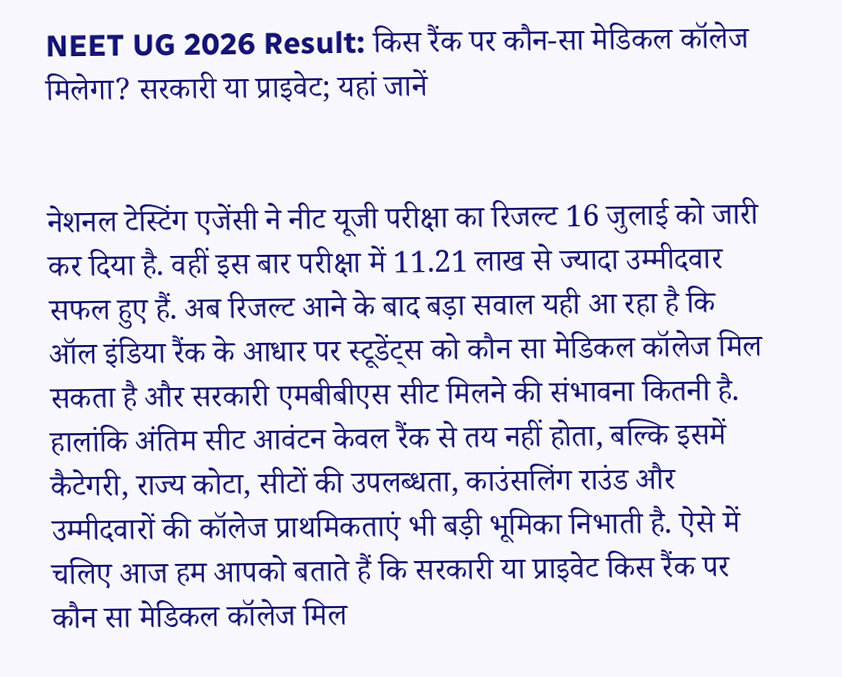NEET UG 2026 Result: किस रैंक पर कौन-सा मेडिकल कॉलेज मिलेगा? सरकारी या प्राइवेट; यहां जानें


नेशनल टेस्टिंग एजेंसी ने नीट यूजी परीक्षा का रिजल्ट 16 जुलाई को जारी कर दिया है. वहीं इस बार परीक्षा में 11.21 लाख से ज्यादा उम्मीदवार सफल हुए हैं. अब रिजल्ट आने के बाद बड़ा सवाल यही आ रहा है कि ऑल इंडिया रैंक के आधार पर स्टूडेंट्स को कौन सा मेडिकल कॉलेज मिल सकता है और सरकारी एमबीबीएस सीट मिलने की संभावना कितनी है. हालांकि अंतिम सीट आवंटन केवल रैंक से तय नहीं होता, बल्कि इसमें कैटेगरी, राज्य कोटा, सीटों की उपलब्धता, काउंसलिंग राउंड और उम्मीदवारों की कॉलेज प्राथमिकताएं भी बड़ी भूमिका निभाती है. ऐसे में चलिए आज हम आपको बताते हैं कि सरकारी या प्राइवेट किस रैंक पर कौन सा मेडिकल कॉलेज मिल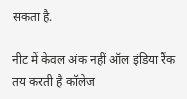सकता है.

नीट में केवल अंक नहीं ऑल इंडिया रैंक तय करती है कॉलेज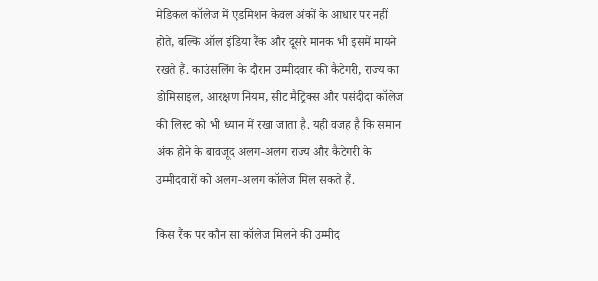मेडिकल कॉलेज में एडमिशन केवल अंकों के आधार पर नहीं होते, बल्कि ऑल इंडिया रैंक और दूसरे मानक भी इसमें मायने रखते हैं. काउंसलिंग के दौरान उम्मीदवार की कैटेगरी, राज्य का डोमिसाइल, आरक्षण नियम, सीट मैट्रिक्स और पसंदीदा कॉलेज की लिस्ट को भी ध्यान में रखा जाता है. यही वजह है कि समान अंक होने के बावजूद अलग-अलग राज्य और कैटेगरी के उम्मीदवारों को अलग-अलग कॉलेज मिल सकते हैं.

किस रैंक पर कौन सा कॉलेज मिलने की उम्मीद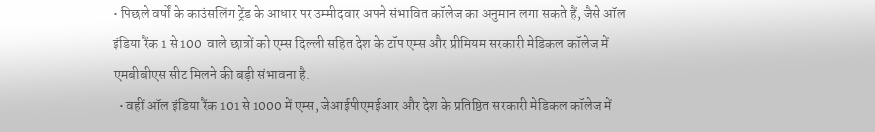• पिछले वर्षों के काउंसलिंग ट्रेंड के आधार पर उम्मीदवार अपने संभावित कॉलेज का अनुमान लगा सकते हैं, जैसे ऑल इंडिया रैंक 1 से 100  वाले छात्रों को एम्स दिल्ली सहित देश के टॉप एम्स और प्रीमियम सरकारी मेडिकल कॉलेज में एमबीबीएस सीट मिलने की बड़ी संभावना है.
  • वहीं ऑल इंडिया रैंक 101 से 1000 में एम्स, जेआईपीएमईआर और देश के प्रतिष्ठित सरकारी मेडिकल कॉलेज में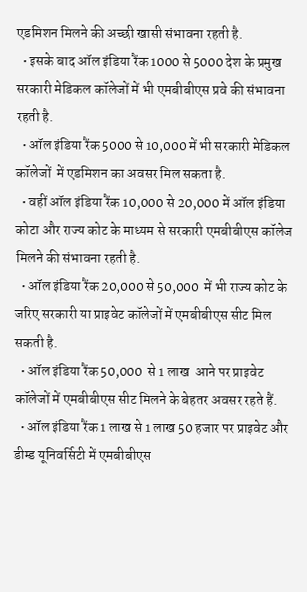एडमिशन मिलने की अच्छी खासी संभावना रहती है.
  • इसके बाद ऑल इंडिया रैंक 1000 से 5000 देश के प्रमुख सरकारी मेडिकल कॉलेजों में भी एमबीबीएस प्रवे की संभावना रहती है.
  • ऑल इंडिया रैंक 5000 से 10,000 में भी सरकारी मेडिकल कॉलेजों  में एडमिशन का अवसर मिल सकता है.
  • वहीं ऑल इंडिया रैंक 10,000 से 20,000 में ऑल इंडिया कोटा और राज्य कोट के माध्यम से सरकारी एमबीबीएस कॉलेज मिलने की संभावना रहती है.
  • ऑल इंडिया रैंक 20,000 से 50,000  में भी राज्य कोट के जरिए सरकारी या प्राइवेट कॉलेजों में एमबीबीएस सीट मिल सकती है.
  • ऑल इंडिया रैंक 50,000  से 1 लाख  आने पर प्राइवेट कॉलेजों में एमबीबीएस सीट मिलने के बेहतर अवसर रहते हैं.
  • ऑल इंडिया रैंक 1 लाख से 1 लाख 50 हजार पर प्राइवेट और डीम्ड यूनिवर्सिटी में एमबीबीएस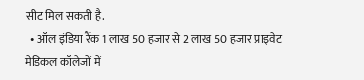सीट मिल सकती है.
  • ऑल इंडिया रैंक 1 लाख 50 हजार से 2 लाख 50 हजार प्राइवेट मेडिकल कॉलेजों में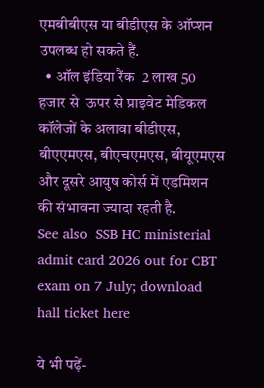एमबीबीएस या बीडीएस के ऑप्शन उपलब्ध हो सकते हैं.
  • ऑल इंडिया रैंक  2 लाख 50 हजार से  ऊपर से प्राइवेट मेडिकल कॉलेजों के अलावा बीडीएस, बीएएमएस, बीएचएमएस, बीयूएमएस और दूसरे आयुष कोर्स में एडमिशन की संभावना ज्यादा रहती है.
See also  SSB HC ministerial admit card 2026 out for CBT exam on 7 July; download hall ticket here

ये भी पढ़ें-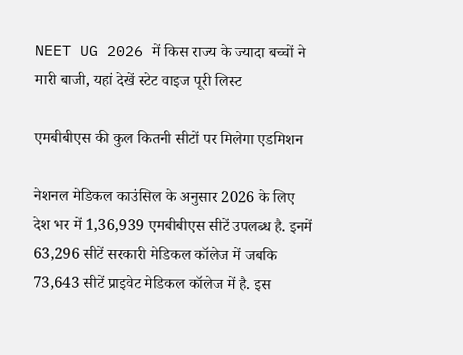NEET UG 2026 में किस राज्य के ज्यादा बच्चों ने मारी बाजी, यहां देखें स्टेट वाइज पूरी लिस्ट

एमबीबीएस की कुल कितनी सीटों पर मिलेगा एडमिशन

नेशनल मेडिकल काउंसिल के अनुसार 2026 के लिए देश भर में 1,36,939 एमबीबीएस सीटें उपलब्ध है. इनमें 63,296 सीटें सरकारी मेडिकल कॉलेज में जबकि 73,643 सीटें प्राइवेट मेडिकल कॉलेज में है. इस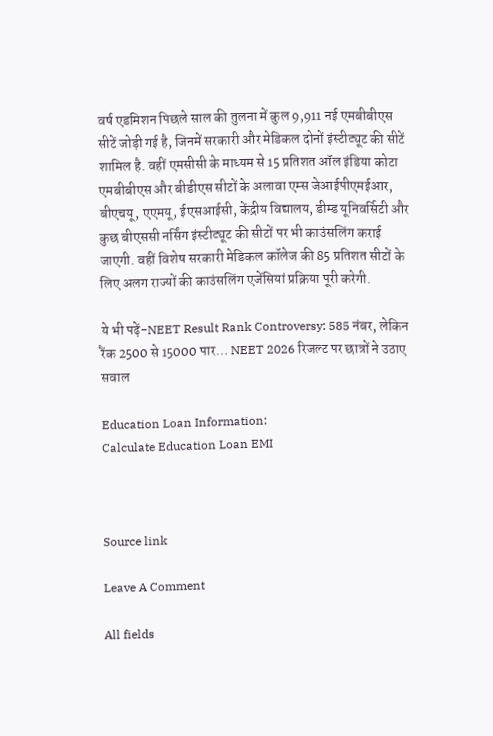वर्ष एडमिशन पिछले साल की तुलना में कुल 9,911 नई एमबीबीएस सीटें जोड़ी गई है, जिनमें सरकारी और मेडिकल दोनों इंस्टीट्यूट की सीटें शामिल है. वहीं एमसीसी के माध्यम से 15 प्रतिशत ऑल इंडिया कोटा एमबीबीएस और बीडीएस सीटों के अलावा एम्स जेआईपीएमईआर, बीएचयू, एएमयू, ईएसआईसी, केंद्रीय विद्यालय, डीम्ड यूनिवर्सिटी और कुछ बीएससी नर्सिंग इंस्टीट्यूट की सीटों पर भी काउंसलिंग कराई जाएगी. वहीं विशेष सरकारी मेडिकल कॉलेज की 85 प्रतिशत सीटों के लिए अलग राज्यों की काउंसलिंग एजेंसियां प्रक्रिया पूरी करेगी.

ये भी पढ़ें-NEET Result Rank Controversy: 585 नंबर, लेकिन रैंक 2500 से 15000 पार… NEET 2026 रिजल्ट पर छात्रों ने उठाए सवाल

Education Loan Information:
Calculate Education Loan EMI



Source link

Leave A Comment

All fields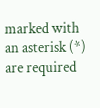marked with an asterisk (*) are required